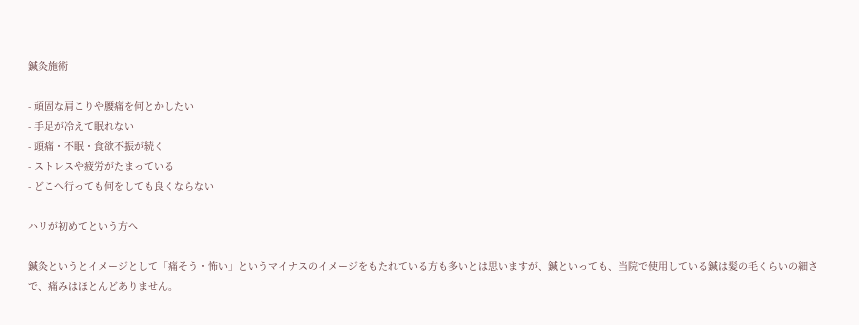鍼灸施術

- 頑固な肩こりや腰痛を何とかしたい
- 手足が冷えて眠れない
- 頭痛・不眠・食欲不振が続く
- ストレスや疲労がたまっている
- どこへ行っても何をしても良くならない

ハリが初めてという方へ

鍼灸というとイメージとして「痛そう・怖い」というマイナスのイメージをもたれている方も多いとは思いますが、鍼といっても、当院で使用している鍼は髪の毛くらいの細さで、痛みはほとんどありません。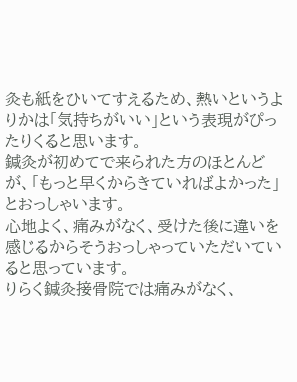灸も紙をひいてすえるため、熱いというよりかは「気持ちがいい」という表現がぴったりくると思います。
鍼灸が初めてで来られた方のほとんどが、「もっと早くからきていればよかった」とおっしゃいます。
心地よく、痛みがなく、受けた後に違いを感じるからそうおっしゃっていただいていると思っています。
りらく鍼灸接骨院では痛みがなく、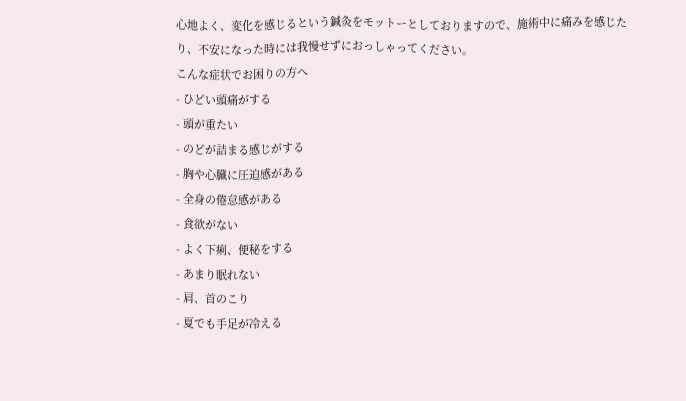心地よく、変化を感じるという鍼灸をモットーとしておりますので、施術中に痛みを感じたり、不安になった時には我慢せずにおっしゃってください。
こんな症状でお困りの方へ
- ひどい頭痛がする
- 頭が重たい
- のどが詰まる感じがする
- 胸や心臓に圧迫感がある
- 全身の倦怠感がある
- 食欲がない
- よく下痢、便秘をする
- あまり眠れない
- 肩、首のこり
- 夏でも手足が冷える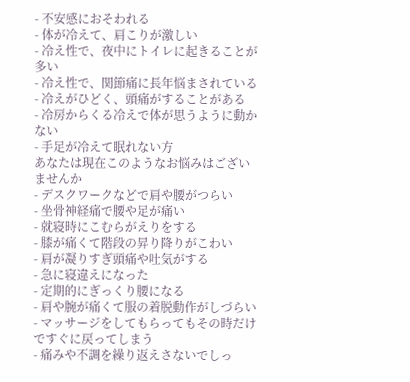- 不安感におそわれる
- 体が冷えて、肩こりが激しい
- 冷え性で、夜中にトイレに起きることが多い
- 冷え性で、関節痛に長年悩まされている
- 冷えがひどく、頭痛がすることがある
- 冷房からくる冷えで体が思うように動かない
- 手足が冷えて眠れない方
あなたは現在このようなお悩みはございませんか
- デスクワークなどで肩や腰がつらい
- 坐骨神経痛で腰や足が痛い
- 就寝時にこむらがえりをする
- 膝が痛くて階段の昇り降りがこわい
- 肩が凝りすぎ頭痛や吐気がする
- 急に寝違えになった
- 定期的にぎっくり腰になる
- 肩や腕が痛くて服の着脱動作がしづらい
- マッサージをしてもらってもその時だけですぐに戻ってしまう
- 痛みや不調を繰り返えさないでしっ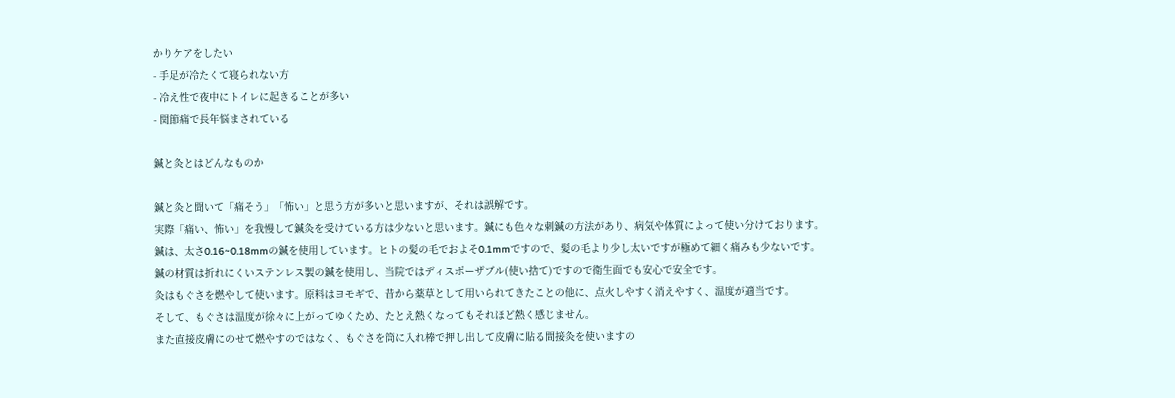かりケアをしたい
- 手足が冷たくて寝られない方
- 冷え性で夜中にトイレに起きることが多い
- 関節痛で長年悩まされている

鍼と灸とはどんなものか

鍼と灸と聞いて「痛そう」「怖い」と思う方が多いと思いますが、それは誤解です。
実際「痛い、怖い」を我慢して鍼灸を受けている方は少ないと思います。鍼にも色々な刺鍼の方法があり、病気や体質によって使い分けております。
鍼は、太さ0.16~0.18mmの鍼を使用しています。ヒトの髪の毛でおよそ0.1mmですので、髪の毛より少し太いですが極めて細く痛みも少ないです。
鍼の材質は折れにくいステンレス製の鍼を使用し、当院ではディスポーザブル(使い捨て)ですので衛生面でも安心で安全です。
灸はもぐさを燃やして使います。原料はヨモギで、昔から薬草として用いられてきたことの他に、点火しやすく消えやすく、温度が適当です。
そして、もぐさは温度が徐々に上がってゆくため、たとえ熱くなってもそれほど熱く感じません。
また直接皮膚にのせて燃やすのではなく、もぐさを筒に入れ棒で押し出して皮膚に貼る間接灸を使いますの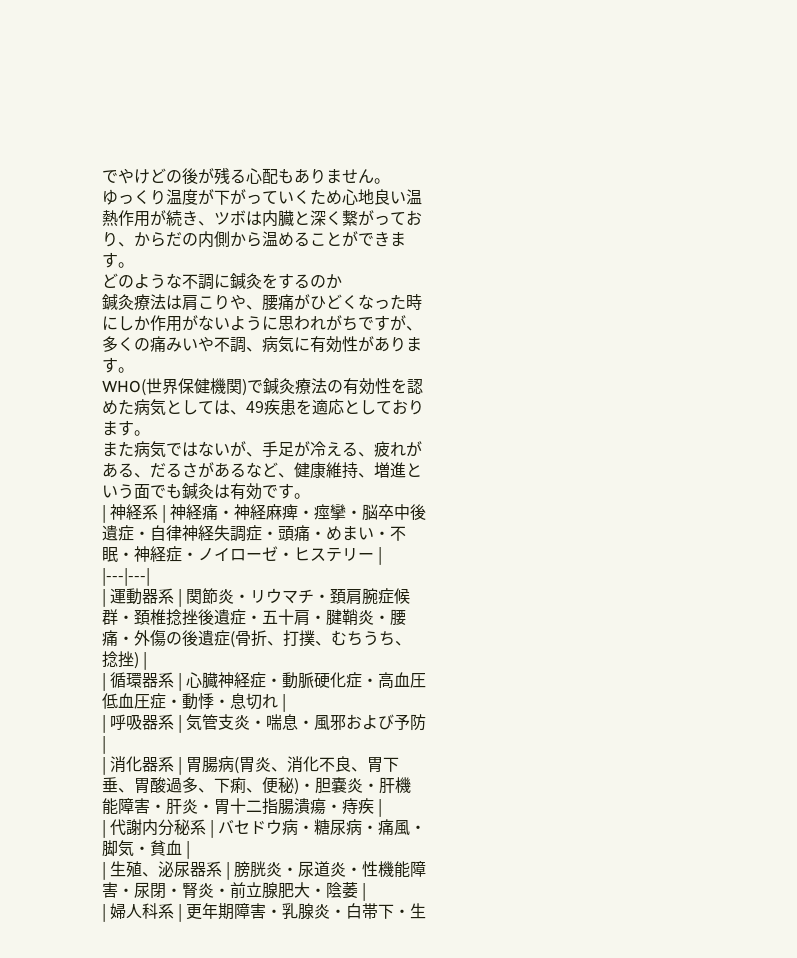でやけどの後が残る心配もありません。
ゆっくり温度が下がっていくため心地良い温熱作用が続き、ツボは内臓と深く繋がっており、からだの内側から温めることができます。
どのような不調に鍼灸をするのか
鍼灸療法は肩こりや、腰痛がひどくなった時にしか作用がないように思われがちですが、多くの痛みいや不調、病気に有効性があります。
WHO(世界保健機関)で鍼灸療法の有効性を認めた病気としては、49疾患を適応としております。
また病気ではないが、手足が冷える、疲れがある、だるさがあるなど、健康維持、増進という面でも鍼灸は有効です。
| 神経系 | 神経痛・神経麻痺・痙攣・脳卒中後遺症・自律神経失調症・頭痛・めまい・不眠・神経症・ノイローゼ・ヒステリー |
|---|---|
| 運動器系 | 関節炎・リウマチ・頚肩腕症候群・頚椎捻挫後遺症・五十肩・腱鞘炎・腰痛・外傷の後遺症(骨折、打撲、むちうち、捻挫) |
| 循環器系 | 心臓神経症・動脈硬化症・高血圧低血圧症・動悸・息切れ |
| 呼吸器系 | 気管支炎・喘息・風邪および予防 |
| 消化器系 | 胃腸病(胃炎、消化不良、胃下垂、胃酸過多、下痢、便秘)・胆嚢炎・肝機能障害・肝炎・胃十二指腸潰瘍・痔疾 |
| 代謝内分秘系 | バセドウ病・糖尿病・痛風・脚気・貧血 |
| 生殖、泌尿器系 | 膀胱炎・尿道炎・性機能障害・尿閉・腎炎・前立腺肥大・陰萎 |
| 婦人科系 | 更年期障害・乳腺炎・白帯下・生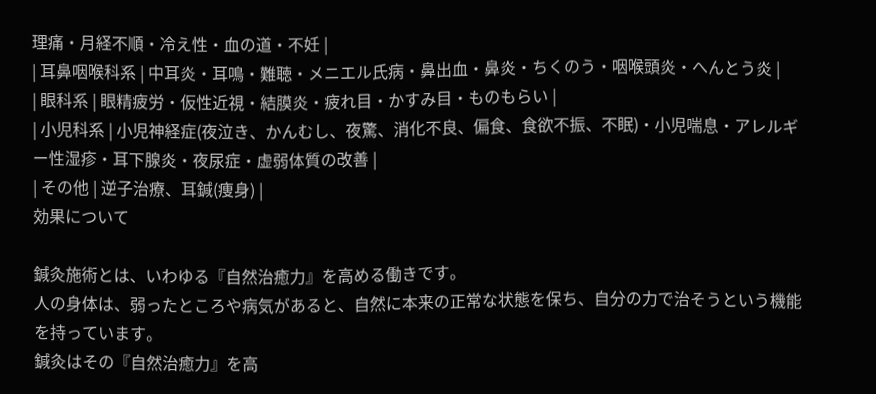理痛・月経不順・冷え性・血の道・不妊 |
| 耳鼻咽喉科系 | 中耳炎・耳鳴・難聴・メニエル氏病・鼻出血・鼻炎・ちくのう・咽喉頭炎・へんとう炎 |
| 眼科系 | 眼精疲労・仮性近視・結膜炎・疲れ目・かすみ目・ものもらい |
| 小児科系 | 小児神経症(夜泣き、かんむし、夜驚、消化不良、偏食、食欲不振、不眠)・小児喘息・アレルギー性湿疹・耳下腺炎・夜尿症・虚弱体質の改善 |
| その他 | 逆子治療、耳鍼(痩身) |
効果について

鍼灸施術とは、いわゆる『自然治癒力』を高める働きです。
人の身体は、弱ったところや病気があると、自然に本来の正常な状態を保ち、自分の力で治そうという機能を持っています。
鍼灸はその『自然治癒力』を高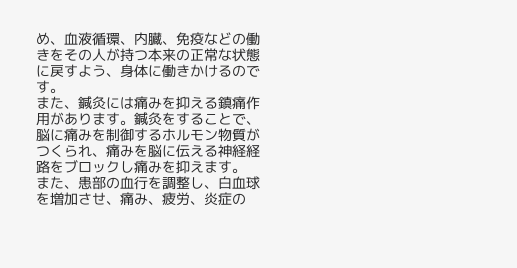め、血液循環、内臓、免疫などの働きをその人が持つ本来の正常な状態に戻すよう、身体に働きかけるのです。
また、鍼灸には痛みを抑える鎮痛作用があります。鍼灸をすることで、脳に痛みを制御するホルモン物質がつくられ、痛みを脳に伝える神経経路をブロックし痛みを抑えます。
また、患部の血行を調整し、白血球を増加させ、痛み、疲労、炎症の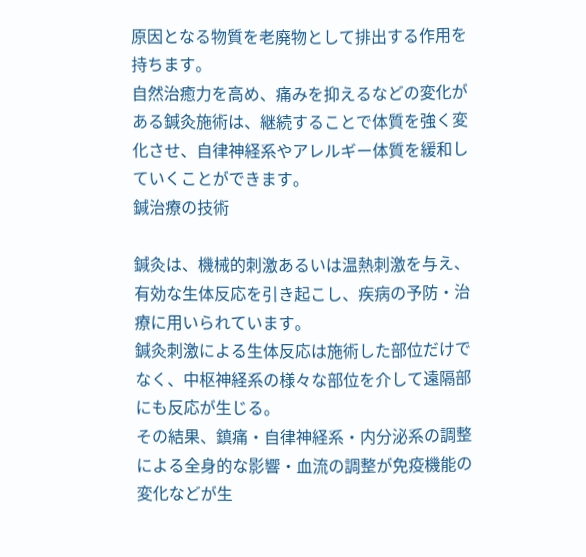原因となる物質を老廃物として排出する作用を持ちます。
自然治癒力を高め、痛みを抑えるなどの変化がある鍼灸施術は、継続することで体質を強く変化させ、自律神経系やアレルギー体質を緩和していくことができます。
鍼治療の技術

鍼灸は、機械的刺激あるいは温熱刺激を与え、有効な生体反応を引き起こし、疾病の予防・治療に用いられています。
鍼灸刺激による生体反応は施術した部位だけでなく、中枢神経系の様々な部位を介して遠隔部にも反応が生じる。
その結果、鎮痛・自律神経系・内分泌系の調整による全身的な影響・血流の調整が免疫機能の変化などが生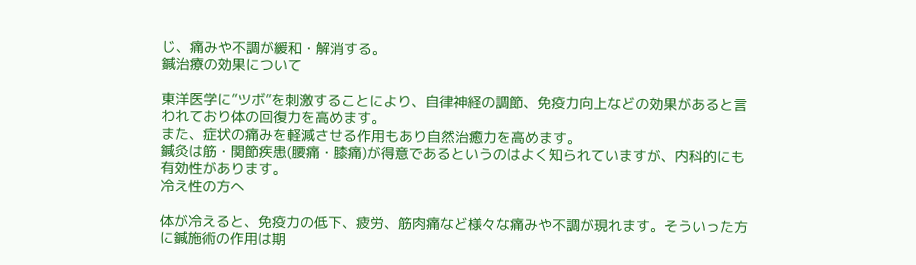じ、痛みや不調が緩和・解消する。
鍼治療の効果について

東洋医学に”ツボ”を刺激することにより、自律神経の調節、免疫力向上などの効果があると言われており体の回復力を高めます。
また、症状の痛みを軽減させる作用もあり自然治癒力を高めます。
鍼灸は筋・関節疾患(腰痛・膝痛)が得意であるというのはよく知られていますが、内科的にも有効性があります。
冷え性の方へ

体が冷えると、免疫力の低下、疲労、筋肉痛など様々な痛みや不調が現れます。そういった方に鍼施術の作用は期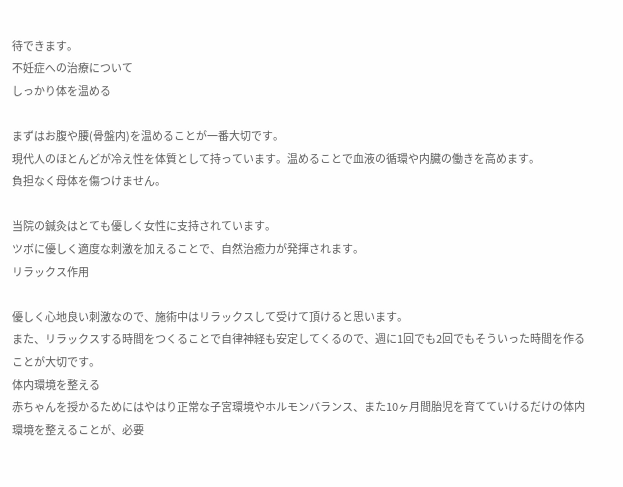待できます。
不妊症への治療について
しっかり体を温める

まずはお腹や腰(骨盤内)を温めることが一番大切です。
現代人のほとんどが冷え性を体質として持っています。温めることで血液の循環や内臓の働きを高めます。
負担なく母体を傷つけません。

当院の鍼灸はとても優しく女性に支持されています。
ツボに優しく適度な刺激を加えることで、自然治癒力が発揮されます。
リラックス作用

優しく心地良い刺激なので、施術中はリラックスして受けて頂けると思います。
また、リラックスする時間をつくることで自律神経も安定してくるので、週に1回でも2回でもそういった時間を作ることが大切です。
体内環境を整える
赤ちゃんを授かるためにはやはり正常な子宮環境やホルモンバランス、また10ヶ月間胎児を育てていけるだけの体内環境を整えることが、必要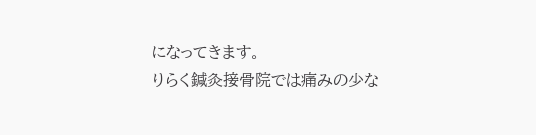になってきます。
りらく鍼灸接骨院では痛みの少な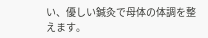い、優しい鍼灸で母体の体調を整えます。